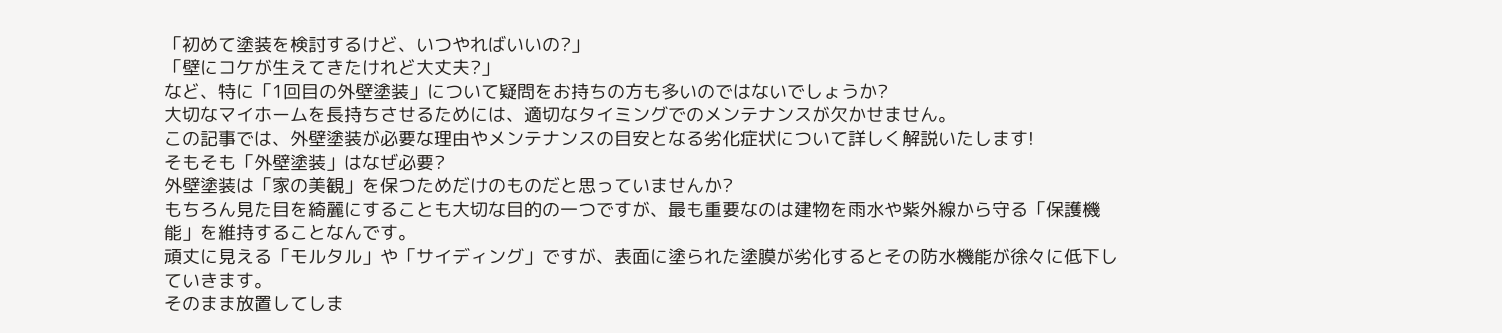「初めて塗装を検討するけど、いつやればいいの?」
「壁にコケが生えてきたけれど大丈夫?」
など、特に「1回目の外壁塗装」について疑問をお持ちの方も多いのではないでしょうか?
大切なマイホームを長持ちさせるためには、適切なタイミングでのメンテナンスが欠かせません。
この記事では、外壁塗装が必要な理由やメンテナンスの目安となる劣化症状について詳しく解説いたします!
そもそも「外壁塗装」はなぜ必要?
外壁塗装は「家の美観」を保つためだけのものだと思っていませんか?
もちろん見た目を綺麗にすることも大切な目的の一つですが、最も重要なのは建物を雨水や紫外線から守る「保護機能」を維持することなんです。
頑丈に見える「モルタル」や「サイディング」ですが、表面に塗られた塗膜が劣化するとその防水機能が徐々に低下していきます。
そのまま放置してしま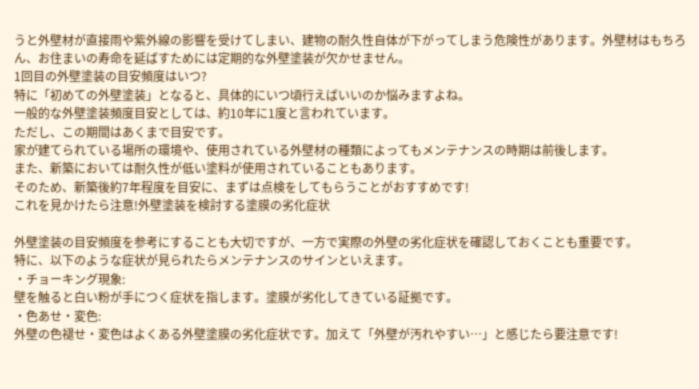うと外壁材が直接雨や紫外線の影響を受けてしまい、建物の耐久性自体が下がってしまう危険性があります。外壁材はもちろん、お住まいの寿命を延ばすためには定期的な外壁塗装が欠かせません。
1回目の外壁塗装の目安頻度はいつ?
特に「初めての外壁塗装」となると、具体的にいつ頃行えばいいのか悩みますよね。
一般的な外壁塗装頻度目安としては、約10年に1度と言われています。
ただし、この期間はあくまで目安です。
家が建てられている場所の環境や、使用されている外壁材の種類によってもメンテナンスの時期は前後します。
また、新築においては耐久性が低い塗料が使用されていることもあります。
そのため、新築後約7年程度を目安に、まずは点検をしてもらうことがおすすめです!
これを見かけたら注意!外壁塗装を検討する塗膜の劣化症状

外壁塗装の目安頻度を参考にすることも大切ですが、一方で実際の外壁の劣化症状を確認しておくことも重要です。
特に、以下のような症状が見られたらメンテナンスのサインといえます。
・チョーキング現象:
壁を触ると白い粉が手につく症状を指します。塗膜が劣化してきている証拠です。
・色あせ・変色:
外壁の色褪せ・変色はよくある外壁塗膜の劣化症状です。加えて「外壁が汚れやすい…」と感じたら要注意です!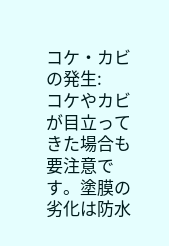コケ・カビの発生:
コケやカビが目立ってきた場合も要注意です。塗膜の劣化は防水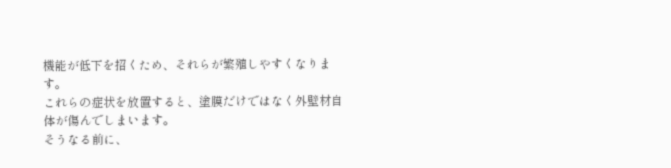機能が低下を招くため、それらが繁殖しやすくなります。
これらの症状を放置すると、塗膜だけではなく外壁材自体が傷んでしまいます。
そうなる前に、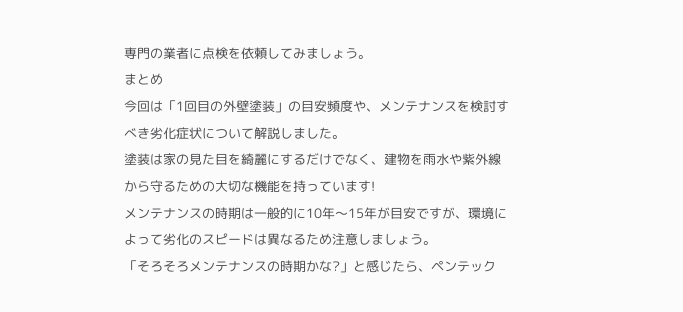専門の業者に点検を依頼してみましょう。
まとめ
今回は「1回目の外壁塗装」の目安頻度や、メンテナンスを検討すべき劣化症状について解説しました。
塗装は家の見た目を綺麗にするだけでなく、建物を雨水や紫外線から守るための大切な機能を持っています!
メンテナンスの時期は一般的に10年〜15年が目安ですが、環境によって劣化のスピードは異なるため注意しましょう。
「そろそろメンテナンスの時期かな?」と感じたら、ペンテック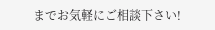までお気軽にご相談下さい!